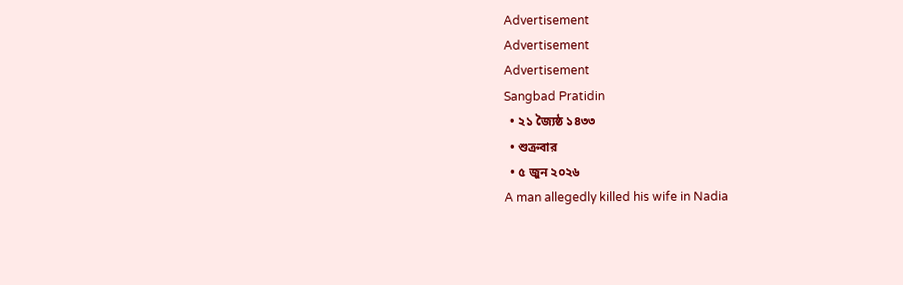Advertisement
Advertisement
Advertisement
Sangbad Pratidin
  • ২১ জ্যৈষ্ঠ ১৪৩৩
  • শুক্রবার
  • ৫ জুন ২০২৬
A man allegedly killed his wife in Nadia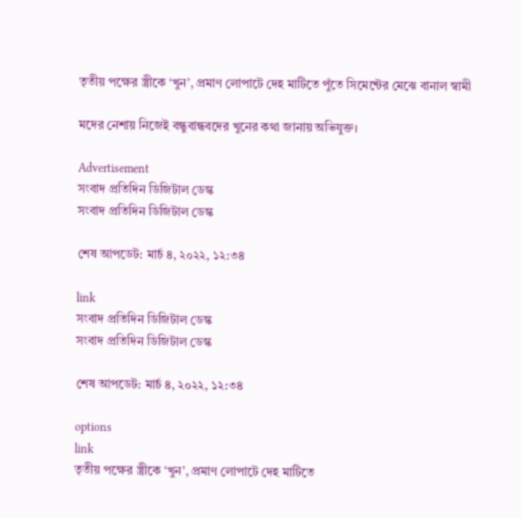তৃতীয় পক্ষের স্ত্রীকে ‘খুন’, প্রমাণ লোপাটে দেহ মাটিতে পুঁতে সিমেন্টের মেঝে বানাল স্বামী

মদের নেশায় নিজেই বন্ধুবান্ধবদের খুনের কথা জানায় অভিযুক্ত।

Advertisement
সংবাদ প্রতিদিন ডিজিটাল ডেস্ক
সংবাদ প্রতিদিন ডিজিটাল ডেস্ক

শেষ আপডেট: মার্চ ৪, ২০২২, ১২:৩৪

link
সংবাদ প্রতিদিন ডিজিটাল ডেস্ক
সংবাদ প্রতিদিন ডিজিটাল ডেস্ক

শেষ আপডেট: মার্চ ৪, ২০২২, ১২:৩৪

options
link
তৃতীয় পক্ষের স্ত্রীকে ‘খুন’, প্রমাণ লোপাটে দেহ মাটিতে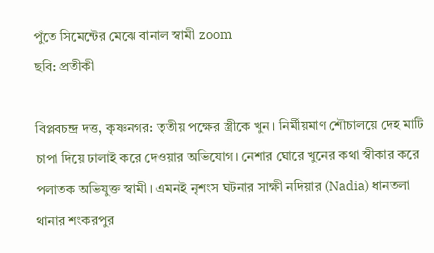পুঁতে সিমেন্টের মেঝে বানাল স্বামী zoom
ছবি: প্রতীকী

বিপ্লবচন্দ্র দত্ত, কৃষ্ণনগর: তৃতীয় পক্ষের স্ত্রীকে খুন। নির্মীয়মাণ শৌচালয়ে দেহ মাটি চাপা দিয়ে ঢালাই করে দেওয়ার অভিযোগ। নেশার ঘোরে খুনের কথা স্বীকার করে পলাতক অভিযুক্ত স্বামী। এমনই নৃশংস ঘটনার সাক্ষী নদিয়ার (Nadia) ধানতলা থানার শংকরপুর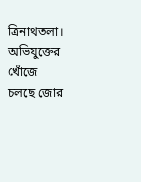ত্রিনাথতলা। অভিযুক্তের খোঁজে চলছে জোর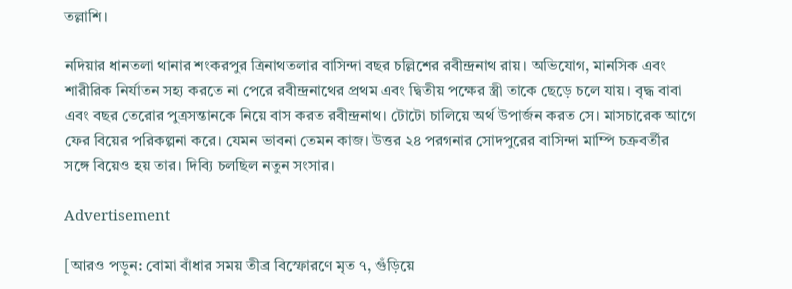তল্লাশি।

নদিয়ার ধানতলা থানার শংকরপুর ত্রিনাথতলার বাসিন্দা বছর চল্লিশের রবীন্দ্রনাথ রায়। অভিযোগ, মানসিক এবং শারীরিক নির্যাতন সহ্য করতে না পেরে রবীন্দ্রনাথের প্রথম এবং দ্বিতীয় পক্ষের স্ত্রী তাকে ছেড়ে চলে যায়। বৃদ্ধ বাবা এবং বছর তেরোর পুত্রসন্তানকে নিয়ে বাস করত রবীন্দ্রনাথ। টোটো চালিয়ে অর্থ উপার্জন করত সে। মাসচারেক আগে ফের বিয়ের পরিকল্পনা করে। যেমন ভাবনা তেমন কাজ। উত্তর ২৪ পরগনার সোদপুরের বাসিন্দা মাম্পি চক্রবর্তীর সঙ্গে বিয়েও হয় তার। দিব্যি চলছিল নতুন সংসার।

Advertisement

[আরও পড়ুন: বোমা বাঁধার সময় তীব্র বিস্ফোরণে মৃত ৭, গুঁড়িয়ে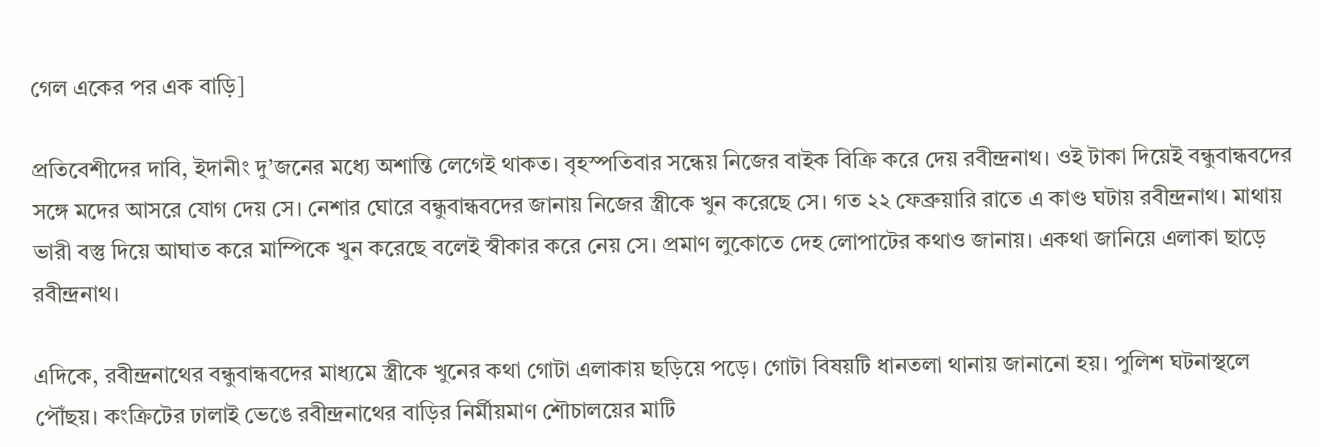গেল একের পর এক বাড়ি]

প্রতিবেশীদের দাবি, ইদানীং দু’জনের মধ্যে অশান্তি লেগেই থাকত। বৃহস্পতিবার সন্ধেয় নিজের বাইক বিক্রি করে দেয় রবীন্দ্রনাথ। ওই টাকা দিয়েই বন্ধুবান্ধবদের সঙ্গে মদের আসরে যোগ দেয় সে। নেশার ঘোরে বন্ধুবান্ধবদের জানায় নিজের স্ত্রীকে খুন করেছে সে। গত ২২ ফেব্রুয়ারি রাতে এ কাণ্ড ঘটায় রবীন্দ্রনাথ। মাথায় ভারী বস্তু দিয়ে আঘাত করে মাম্পিকে খুন করেছে বলেই স্বীকার করে নেয় সে। প্রমাণ লুকোতে দেহ লোপাটের কথাও জানায়। একথা জানিয়ে এলাকা ছাড়ে রবীন্দ্রনাথ।

এদিকে, রবীন্দ্রনাথের বন্ধুবান্ধবদের মাধ্যমে স্ত্রীকে খুনের কথা গোটা এলাকায় ছড়িয়ে পড়ে। গোটা বিষয়টি ধানতলা থানায় জানানো হয়। পুলিশ ঘটনাস্থলে পৌঁছয়। কংক্রিটের ঢালাই ভেঙে রবীন্দ্রনাথের বাড়ির নির্মীয়মাণ শৌচালয়ের মাটি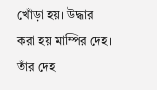খোঁড়া হয়। উদ্ধার করা হয় মাম্পির দেহ। তাঁর দেহ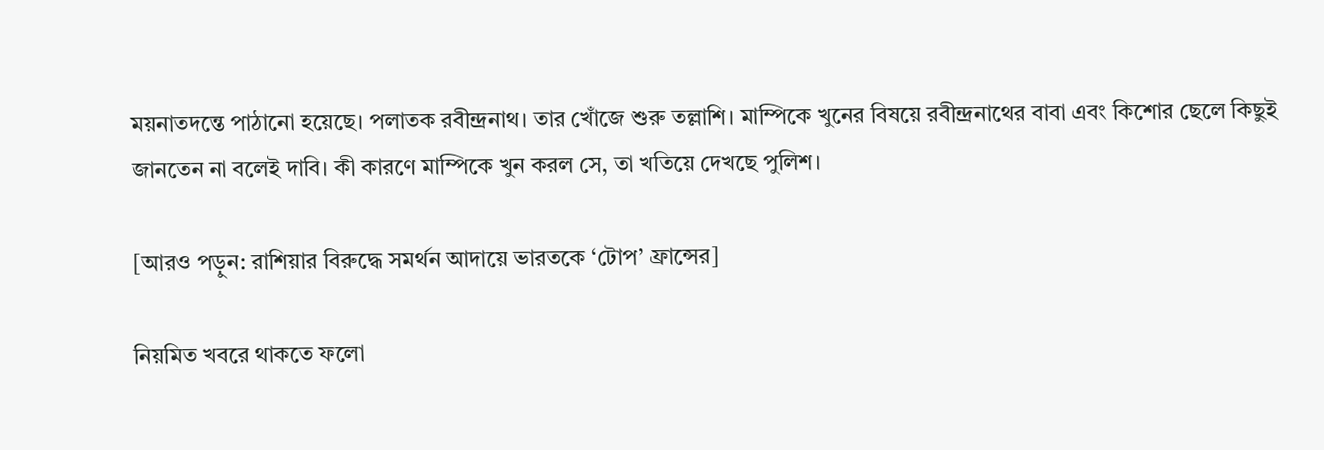ময়নাতদন্তে পাঠানো হয়েছে। পলাতক রবীন্দ্রনাথ। তার খোঁজে শুরু তল্লাশি। মাম্পিকে খুনের বিষয়ে রবীন্দ্রনাথের বাবা এবং কিশোর ছেলে কিছুই জানতেন না বলেই দাবি। কী কারণে মাম্পিকে খুন করল সে, তা খতিয়ে দেখছে পুলিশ।

[আরও পড়ুন: রাশিয়ার বিরুদ্ধে সমর্থন আদায়ে ভারতকে ‘টোপ’ ফ্রান্সের]

নিয়মিত খবরে থাকতে ফলো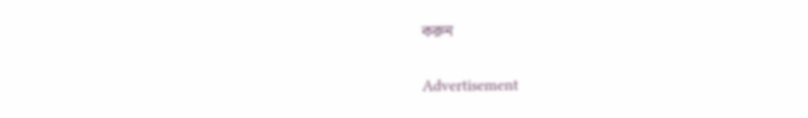করুন

Advertisement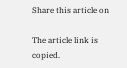Share this article on

The article link is copied.